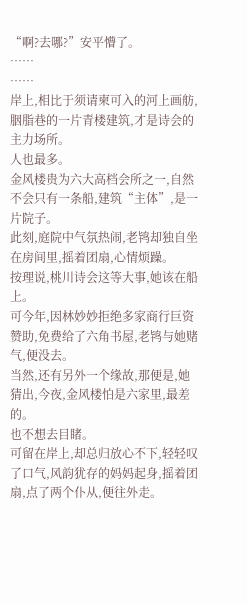“啊?去哪?”安平懵了。
……
……
岸上,相比于须请柬可入的河上画舫,胭脂巷的一片青楼建筑,才是诗会的主力场所。
人也最多。
金风楼贵为六大高档会所之一,自然不会只有一条船,建筑“主体”,是一片院子。
此刻,庭院中气氛热闹,老鸨却独自坐在房间里,摇着团扇,心情烦躁。
按理说,桃川诗会这等大事,她该在船上。
可今年,因林妙妙拒绝多家商行巨资赞助,免费给了六角书屋,老鸨与她赌气,便没去。
当然,还有另外一个缘故,那便是,她猜出,今夜,金风楼怕是六家里,最差的。
也不想去目睹。
可留在岸上,却总归放心不下,轻轻叹了口气,风韵犹存的妈妈起身,摇着团扇,点了两个仆从,便往外走。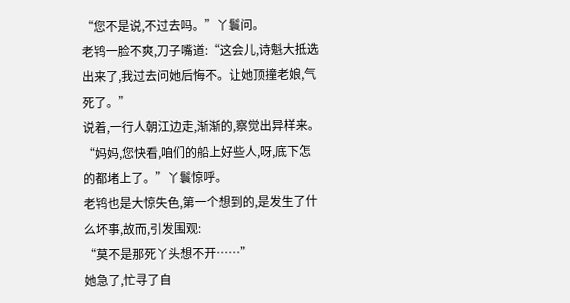“您不是说,不过去吗。”丫鬟问。
老鸨一脸不爽,刀子嘴道:“这会儿,诗魁大抵选出来了,我过去问她后悔不。让她顶撞老娘,气死了。”
说着,一行人朝江边走,渐渐的,察觉出异样来。
“妈妈,您快看,咱们的船上好些人,呀,底下怎的都堵上了。”丫鬟惊呼。
老鸨也是大惊失色,第一个想到的,是发生了什么坏事,故而,引发围观:
“莫不是那死丫头想不开……”
她急了,忙寻了自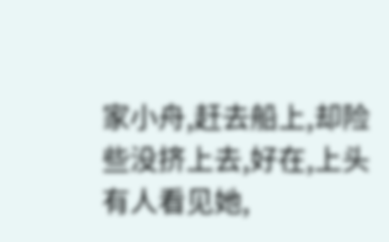家小舟,赶去船上,却险些没挤上去,好在,上头有人看见她,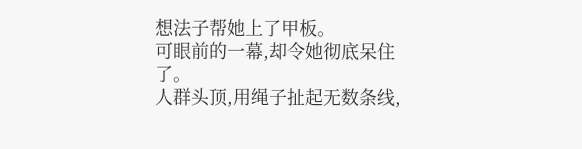想法子帮她上了甲板。
可眼前的一幕,却令她彻底呆住了。
人群头顶,用绳子扯起无数条线,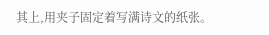其上,用夹子固定着写满诗文的纸张。